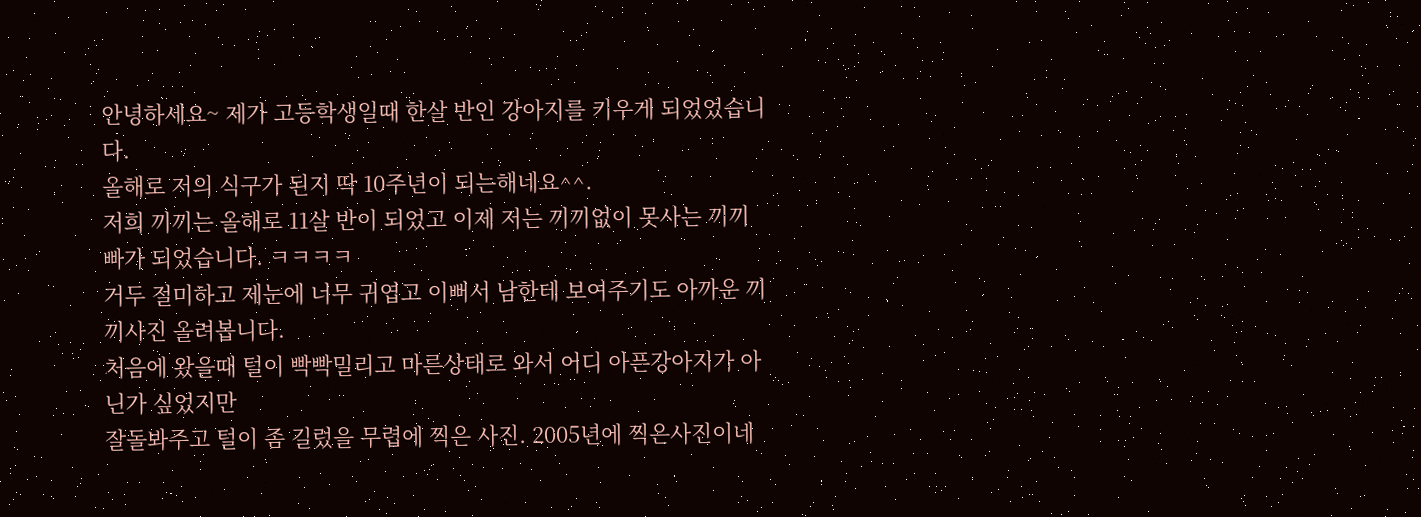안녕하세요~ 제가 고등학생일때 한살 반인 강아지를 키우게 되었었습니다.
올해로 저의 식구가 된지 딱 10주년이 되는해네요^^.
저희 끼끼는 올해로 11살 반이 되었고 이제 저는 끼끼없이 못사는 끼끼빠가 되었습니다. ㅋㅋㅋㅋ
거두 절미하고 제눈에 너무 귀엽고 이뻐서 남한테 보여주기도 아까운 끼끼사진 올려봅니다.
처음에 왔을때 털이 빡빡밀리고 마른상태로 와서 어디 아픈강아지가 아닌가 싶었지만
잘돌봐주고 털이 좀 길렀을 무렵에 찍은 사진. 2005년에 찍은사진이네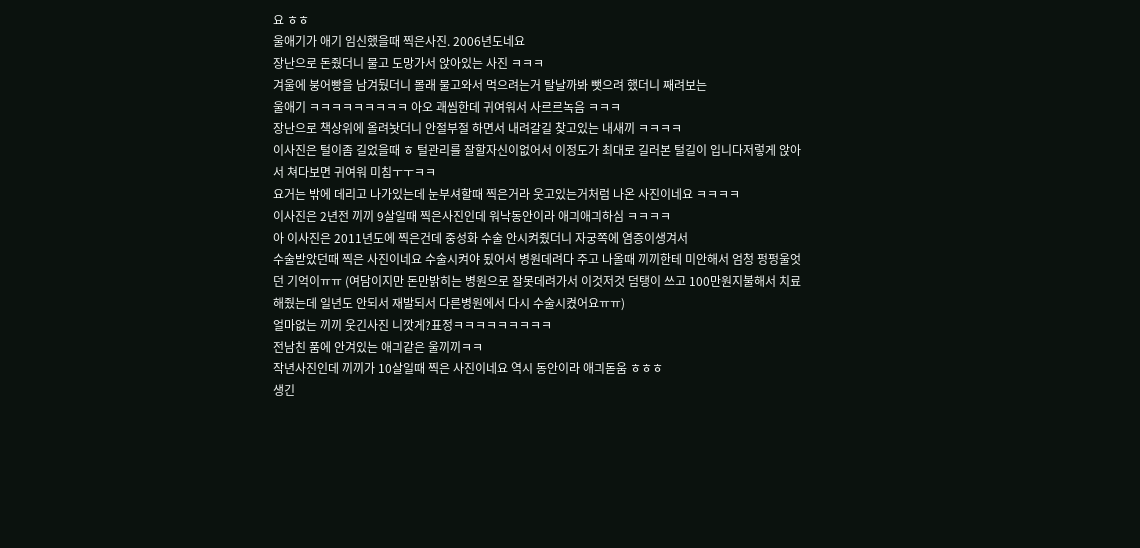요 ㅎㅎ
울애기가 애기 임신했을때 찍은사진. 2006년도네요
장난으로 돈줬더니 물고 도망가서 앉아있는 사진 ㅋㅋㅋ
겨울에 붕어빵을 남겨뒀더니 몰래 물고와서 먹으려는거 탈날까봐 뺏으려 했더니 째려보는
울애기 ㅋㅋㅋㅋㅋㅋㅋㅋㅋ 아오 괘씸한데 귀여워서 사르르녹음 ㅋㅋㅋ
장난으로 책상위에 올려놧더니 안절부절 하면서 내려갈길 찾고있는 내새끼 ㅋㅋㅋㅋ
이사진은 털이좀 길었을때 ㅎ 털관리를 잘할자신이없어서 이정도가 최대로 길러본 털길이 입니다저렇게 앉아서 쳐다보면 귀여워 미침ㅜㅜㅋㅋ
요거는 밖에 데리고 나가있는데 눈부셔할때 찍은거라 웃고있는거처럼 나온 사진이네요 ㅋㅋㅋㅋ
이사진은 2년전 끼끼 9살일때 찍은사진인데 워낙동안이라 애긔애긔하심 ㅋㅋㅋㅋ
아 이사진은 2011년도에 찍은건데 중성화 수술 안시켜줬더니 자궁쪽에 염증이생겨서
수술받았던때 찍은 사진이네요 수술시켜야 됬어서 병원데려다 주고 나올때 끼끼한테 미안해서 엄청 펑펑울엇던 기억이ㅠㅠ (여담이지만 돈만밝히는 병원으로 잘못데려가서 이것저것 덤탱이 쓰고 100만원지불해서 치료해줬는데 일년도 안되서 재발되서 다른병원에서 다시 수술시켰어요ㅠㅠ)
얼마없는 끼끼 웃긴사진 니깟게?표정ㅋㅋㅋㅋㅋㅋㅋㅋㅋ
전남친 품에 안겨있는 애긔같은 울끼끼ㅋㅋ
작년사진인데 끼끼가 10살일때 찍은 사진이네요 역시 동안이라 애긔돋움 ㅎㅎㅎ
생긴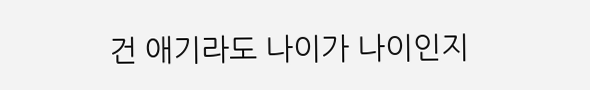건 애기라도 나이가 나이인지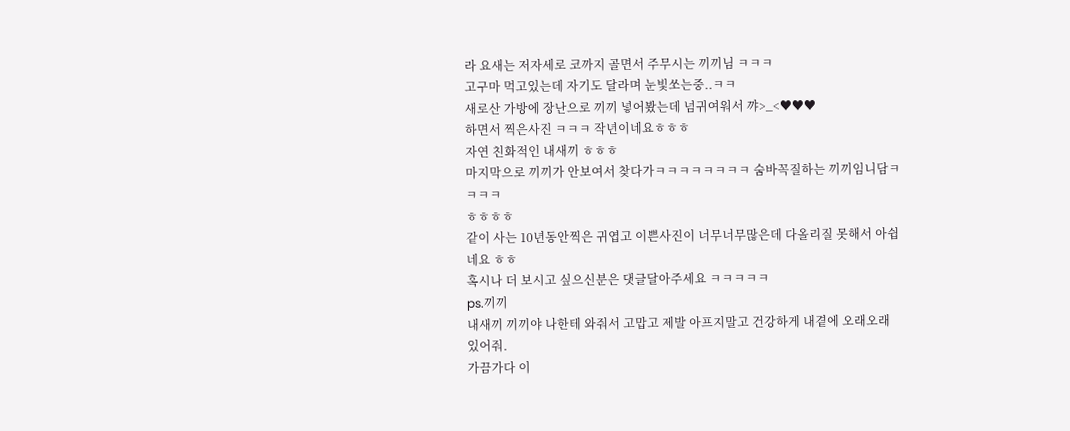라 요새는 저자세로 코까지 골면서 주무시는 끼끼님 ㅋㅋㅋ
고구마 먹고있는데 자기도 달라며 눈빛쏘는중..ㅋㅋ
새로산 가방에 장난으로 끼끼 넣어봤는데 넘귀여워서 꺄>_<♥♥♥
하면서 찍은사진 ㅋㅋㅋ 작년이네요ㅎㅎㅎ
자연 친화적인 내새끼 ㅎㅎㅎ
마지막으로 끼끼가 안보여서 찾다가ㅋㅋㅋㅋㅋㅋㅋㅋ 숨바꼭질하는 끼끼임니담ㅋㅋㅋㅋ
ㅎㅎㅎㅎ
같이 사는 10년동안찍은 귀엽고 이쁜사진이 너무너무많은데 다올리질 못해서 아쉽네요 ㅎㅎ
혹시나 더 보시고 싶으신분은 댓글달아주세요 ㅋㅋㅋㅋㅋ
ps.끼끼
내새끼 끼끼야 나한테 와줘서 고맙고 제발 아프지말고 건강하게 내곁에 오래오래 있어줘.
가끔가다 이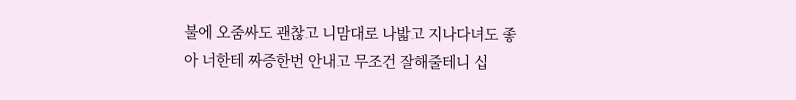불에 오줌싸도 괜찮고 니맘대로 나밟고 지나다녀도 좋아 너한테 짜증한번 안내고 무조건 잘해줄테니 십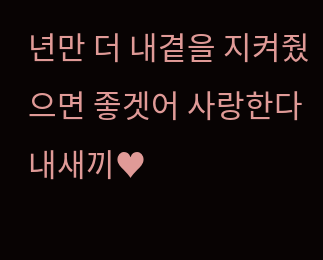년만 더 내곁을 지켜줬으면 좋겟어 사랑한다 내새끼♥